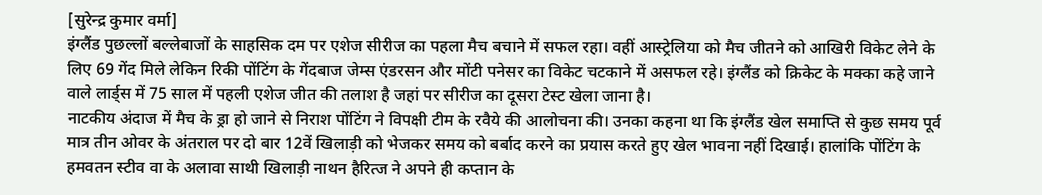[सुरेन्द्र कुमार वर्मा]
इंग्लैंड पुछल्लों बल्लेबाजों के साहसिक दम पर एशेज सीरीज का पहला मैच बचाने में सफल रहा। वहीं आस्ट्रेलिया को मैच जीतने को आखिरी विकेट लेने के लिए 69 गेंद मिले लेकिन रिकी पोंटिंग के गेंदबाज जेम्स एंडरसन और मोंटी पनेसर का विकेट चटकाने में असफल रहे। इंग्लैंड को क्रिकेट के मक्का कहे जाने वाले लार्ड्स में 75 साल में पहली एशेज जीत की तलाश है जहां पर सीरीज का दूसरा टेस्ट खेला जाना है।
नाटकीय अंदाज में मैच के ड्रा हो जाने से निराश पोंटिंग ने विपक्षी टीम के रवैये की आलोचना की। उनका कहना था कि इंग्लैंड खेल समाप्ति से कुछ समय पूर्व मात्र तीन ओवर के अंतराल पर दो बार 12वें खिलाड़ी को भेजकर समय को बर्बाद करने का प्रयास करते हुए खेल भावना नहीं दिखाई। हालांकि पोंटिंग के हमवतन स्टीव वा के अलावा साथी खिलाड़ी नाथन हैरित्ज ने अपने ही कप्तान के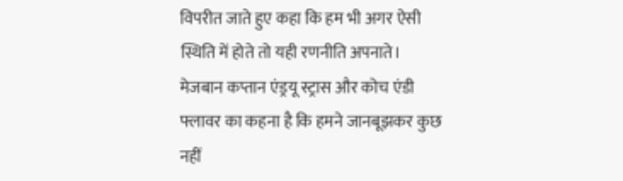विपरीत जाते हुए कहा कि हम भी अगर ऐसी स्थिति में होते तो यही रणनीति अपनाते। मेजबान कप्तान एंड्रयू स्ट्रास और कोच एंडी फ्लावर का कहना है कि हमने जानबूझकर कुछ नहीं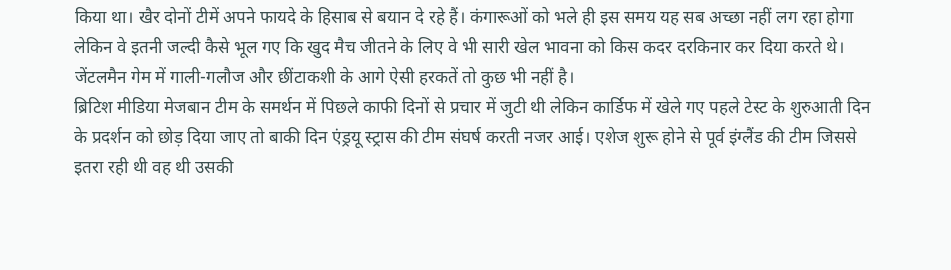किया था। खैर दोनों टीमें अपने फायदे के हिसाब से बयान दे रहे हैं। कंगारूओं को भले ही इस समय यह सब अच्छा नहीं लग रहा होगा लेकिन वे इतनी जल्दी कैसे भूल गए कि खुद मैच जीतने के लिए वे भी सारी खेल भावना को किस कदर दरकिनार कर दिया करते थे। जेंटलमैन गेम में गाली-गलौज और छींटाकशी के आगे ऐसी हरकतें तो कुछ भी नहीं है।
ब्रिटिश मीडिया मेजबान टीम के समर्थन में पिछले काफी दिनों से प्रचार में जुटी थी लेकिन कार्डिफ में खेले गए पहले टेस्ट के शुरुआती दिन के प्रदर्शन को छोड़ दिया जाए तो बाकी दिन एंड्रयू स्ट्रास की टीम संघर्ष करती नजर आई। एशेज शुरू होने से पूर्व इंग्लैंड की टीम जिससे इतरा रही थी वह थी उसकी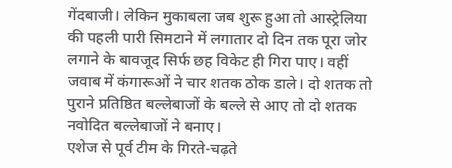गेंदबाजी। लेकिन मुकाबला जब शुरू हुआ तो आस्ट्रेलिया की पहली पारी सिमटाने में लगातार दो दिन तक पूरा जोर लगाने के बावजूद सिर्फ छह विकेट ही गिरा पाए। वहीं जवाब में कंगारूओं ने चार शतक ठोक डाले। दो शतक तो पुराने प्रतिष्ठित बल्लेबाजों के बल्ले से आए तो दो शतक नवोदित बल्लेबाजों ने बनाए।
एशेज से पूर्व टीम के गिरते-चढ़ते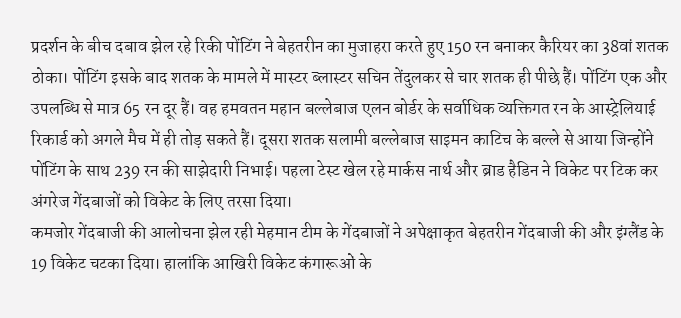प्रदर्शन के बीच दबाव झेल रहे रिकी पोंटिंग ने बेहतरीन का मुजाहरा करते हुए 150 रन बनाकर कैरियर का 38वां शतक ठोका। पोंटिंग इसके बाद शतक के मामले में मास्टर ब्लास्टर सचिन तेंदुलकर से चार शतक ही पीछे हैं। पोंटिंग एक और उपलब्धि से मात्र 65 रन दूर हैं। वह हमवतन महान बल्लेबाज एलन बोर्डर के सर्वाधिक व्यक्तिगत रन के आस्ट्रेलियाई रिकार्ड को अगले मैच में ही तोड़ सकते हैं। दूसरा शतक सलामी बल्लेबाज साइमन काटिच के बल्ले से आया जिन्होंने पोंटिंग के साथ 239 रन की साझेदारी निभाई। पहला टेस्ट खेल रहे मार्कस नार्थ और ब्राड हैडिन ने विकेट पर टिक कर अंगरेज गेंदबाजों को विकेट के लिए तरसा दिया।
कमजोर गेंदबाजी की आलोचना झेल रही मेहमान टीम के गेंदबाजों ने अपेक्षाकृत बेहतरीन गेंदबाजी की और इंग्लैंड के 19 विकेट चटका दिया। हालांकि आखिरी विकेट कंगारूओं के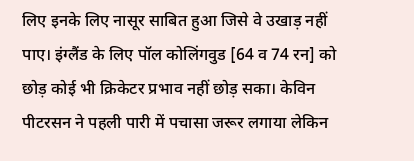लिए इनके लिए नासूर साबित हुआ जिसे वे उखाड़ नहीं पाए। इंग्लैंड के लिए पॉल कोलिंगवुड [64 व 74 रन] को छोड़ कोई भी क्रिकेटर प्रभाव नहीं छोड़ सका। केविन पीटरसन ने पहली पारी में पचासा जरूर लगाया लेकिन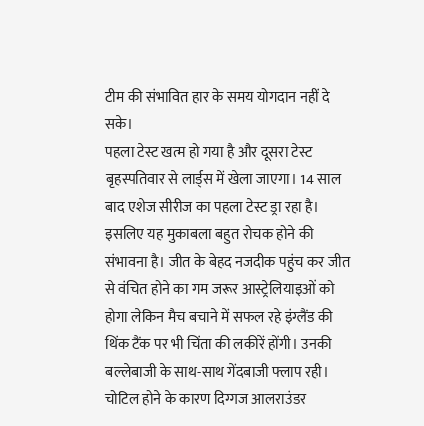टीम की संभावित हार के समय योगदान नहीं दे सके।
पहला टेस्ट खत्म हो गया है और दूसरा टेस्ट बृहस्पतिवार से लार्ड्स में खेला जाएगा। 14 साल बाद एशेज सीरीज का पहला टेस्ट ड्रा रहा है। इसलिए यह मुकाबला बहुत रोचक होने की संभावना है। जीत के बेहद नजदीक पहुंच कर जीत से वंचित होने का गम जरूर आस्ट्रेलियाइओं को होगा लेकिन मैच बचाने में सफल रहे इंग्लैंड की थिंक टैंक पर भी चिंता की लकीरें होंगी। उनकी बल्लेबाजी के साथ-साथ गेंदबाजी फ्लाप रही। चोटिल होने के कारण दिग्गज आलराउंडर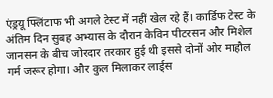एंड्रयू फ्लिंटाफ भी अगले टेस्ट में नहीं खेल रहे हैं। कार्डिफ टेस्ट के अंतिम दिन सुबह अभ्यास के दौरान केविन पीटरसन और मिशेल जानसन के बीच जोरदार तरकार हुई थी इससे दोनों ओर माहौल गर्म जरूर होगा। और कुल मिलाकर लार्ड्स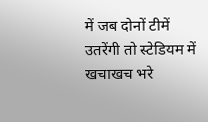में जब दोनों टीमें उतरेंगी तो स्टेडियम में खचाखच भरे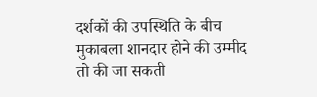दर्शकों की उपस्थिति के बीच मुकाबला शानदार होने की उम्मीद तो की जा सकती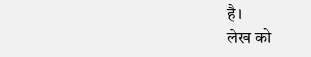है।
लेख को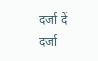दर्जा दें
दर्जा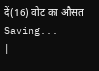दें(16) वोट का औसत
Saving...
|